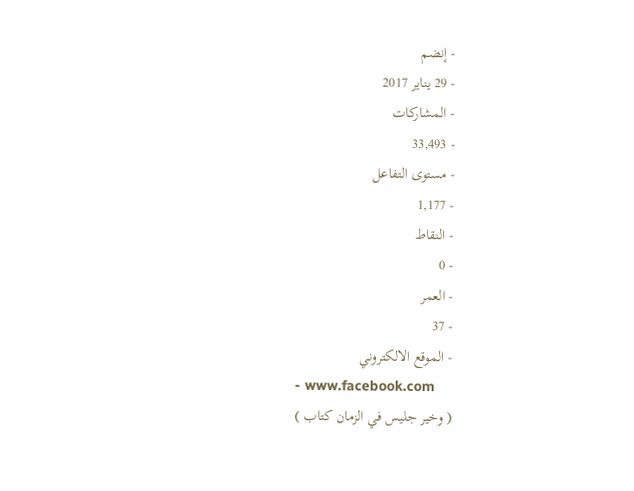- إنضم
- 29 يناير 2017
- المشاركات
- 33,493
- مستوى التفاعل
- 1,177
- النقاط
- 0
- العمر
- 37
- الموقع الالكتروني
- www.facebook.com
( وخير جليس في الزمان كتاب )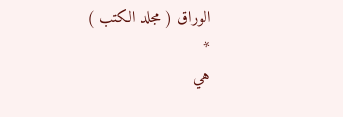الوراق ( مجلد الكتب )
*
هي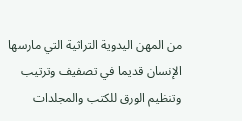من المهن اليدوية التراثية التي مارسها الإنسان قديما في تصفيف وترتيب وتنظيم الورق للكتب والمجلدات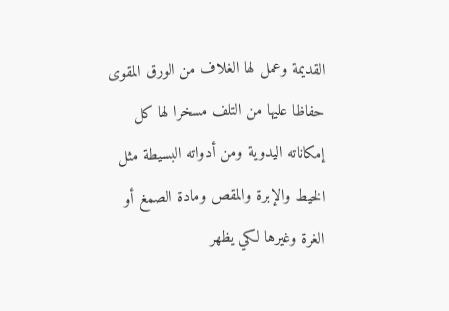القديمة وعمل لها الغلاف من الورق المقوى حفاظا عليها من التلف مسخرا لها كل إمكاناته اليدوية ومن أدواته البسيطة مثل الخيط والإبرة والمقص ومادة الصمغ أو الغرة وغيرها لكي يظهر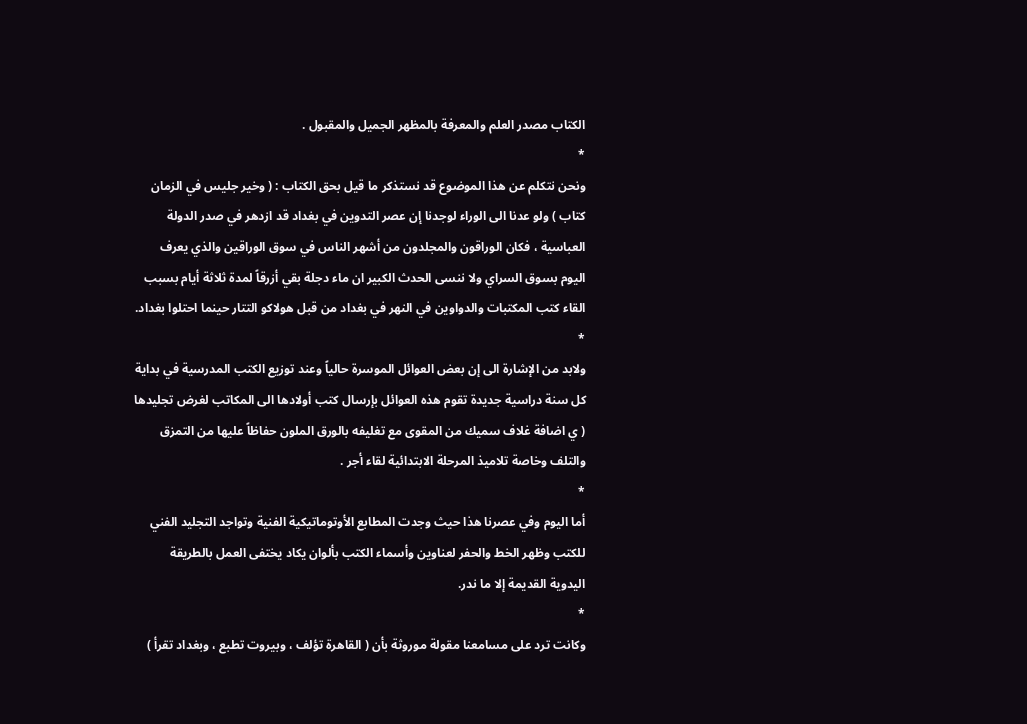الكتاب مصدر العلم والمعرفة بالمظهر الجميل والمقبول .
*
ونحن نتكلم عن هذا الموضوع قد نستذكر ما قيل بحق الكتاب : ( وخير جليس في الزمان كتاب ) ولو عدنا الى الوراء لوجدنا إن عصر التدوين في بغداد قد ازدهر في صدر الدولة العباسية ، فكان الوراقون والمجلدون من أشهر الناس في سوق الوراقين والذي يعرف اليوم بسوق السراي ولا ننسى الحدث الكبير ان ماء دجلة بقي أزرقاً لمدة ثلاثة أيام بسبب القاء كتب المكتبات والدواوين في النهر في بغداد من قبل هولاكو التتار حينما احتلوا بغداد.
*
ولابد من الإشارة الى إن بعض العوائل الموسرة حالياً وعند توزيع الكتب المدرسية في بداية كل سنة دراسية جديدة تقوم هذه العوائل بإرسال كتب أولادها الى المكاتب لغرض تجليدها ( ي اضافة غلاف سميك من المقوى مع تغليفه بالورق الملون حفاظاً عليها من التمزق والتلف وخاصة تلاميذ المرحلة الابتدائية لقاء أجر .
*
أما اليوم وفي عصرنا هذا حيث وجدت المطابع الأوتوماتيكية الفنية وتواجد التجليد الفني للكتب وظهر الخط والحفر لعناوين وأسماء الكتب بألوان يكاد يختفى العمل بالطريقة اليدوية القديمة إلا ما ندر.
*
وكانت ترد على مسامعنا مقولة موروثة بأن ( القاهرة تؤلف ، وبيروت تطبع ، وبغداد تقرأ )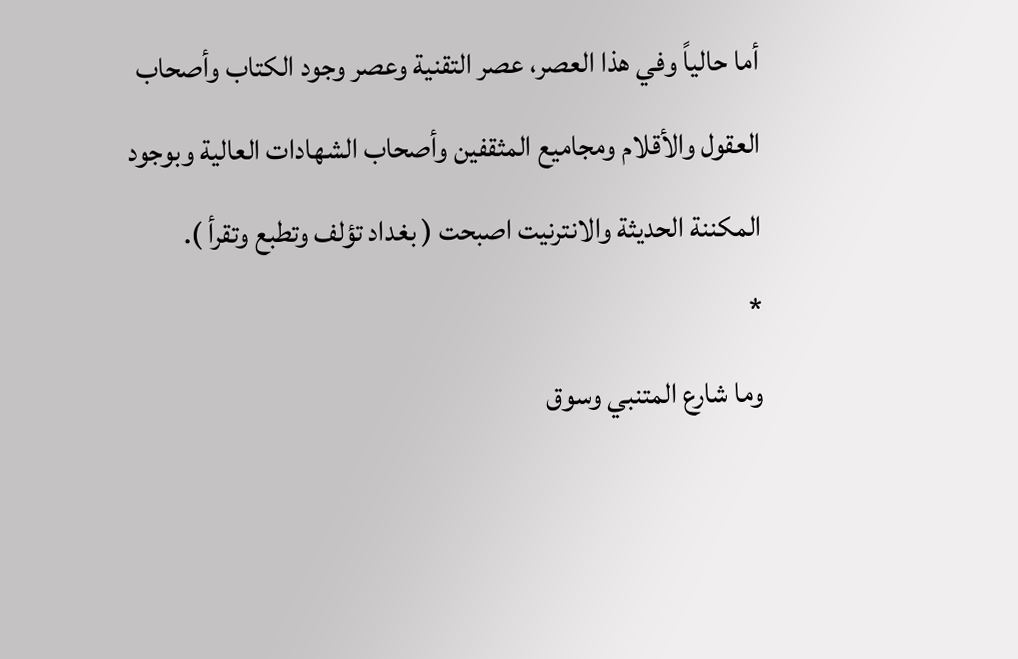أما حالياً وفي هذا العصر، عصر التقنية وعصر وجود الكتاب وأصحاب العقول والأقلام ومجاميع المثقفين وأصحاب الشهادات العالية وبوجود المكننة الحديثة والانترنيت اصبحت ( بغداد تؤلف وتطبع وتقرأ ).
*
وما شارع المتنبي وسوق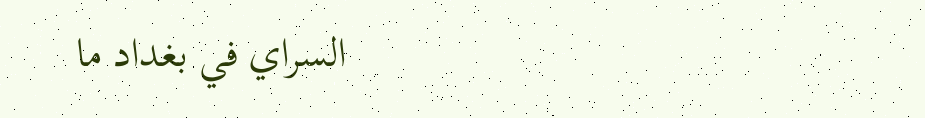السراي في بغداد ما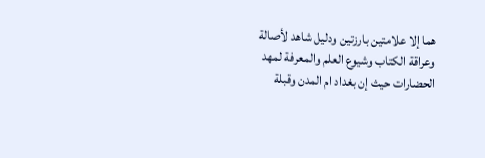هما إلا علامتين بارزتين ودليل شاهد لأصالة وعراقة الكتاب وشيوع العلم والمعرفة لمهد الحضارات حيث إن بغداد ام المدن وقبلة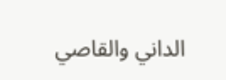الداني والقاصي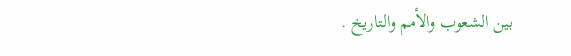بين الشعوب والأمم والتاريخ .